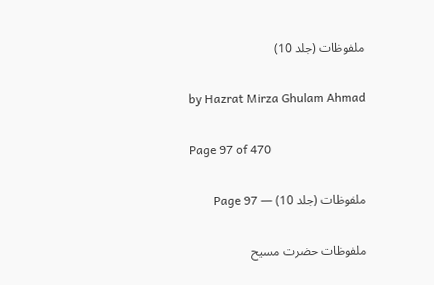ملفوظات (جلد 10)

by Hazrat Mirza Ghulam Ahmad

Page 97 of 470

ملفوظات (جلد 10) — Page 97

ملفوظات حضرت مسیح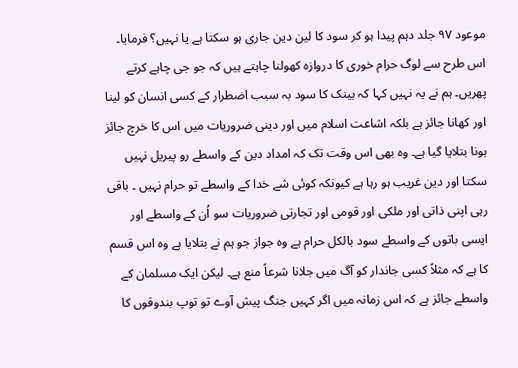موعود ۹۷ جلد دہم پیدا ہو کر سود کا لین دین جاری ہو سکتا ہے یا نہیں؟ فرمایا۔ اس طرح سے لوگ حرام خوری کا دروازہ کھولنا چاہتے ہیں کہ جو جی چاہے کرتے پھریں۔ ہم نے یہ نہیں کہا کہ بینک کا سود بہ سبب اضطرار کے کسی انسان کو لینا اور کھانا جائز ہے بلکہ اشاعت اسلام میں اور دینی ضروریات میں اس کا خرچ جائز ہونا بتلایا گیا ہے۔ وہ بھی اس وقت تک کہ امداد دین کے واسطے رو پیریل نہیں سکتا اور دین غریب ہو رہا ہے کیونکہ کوئی شے خدا کے واسطے تو حرام نہیں ۔ باقی رہی اپنی ذاتی اور ملکی اور قومی اور تجارتی ضروریات سو اُن کے واسطے اور ایسی باتوں کے واسطے سود بالکل حرام ہے وہ جواز جو ہم نے بتلایا ہے وہ اس قسم کا ہے کہ مثلاً کسی جاندار کو آگ میں جلانا شرعاً منع ہے۔ لیکن ایک مسلمان کے واسطے جائز ہے کہ اس زمانہ میں اگر کہیں جنگ پیش آوے تو توپ بندوقوں کا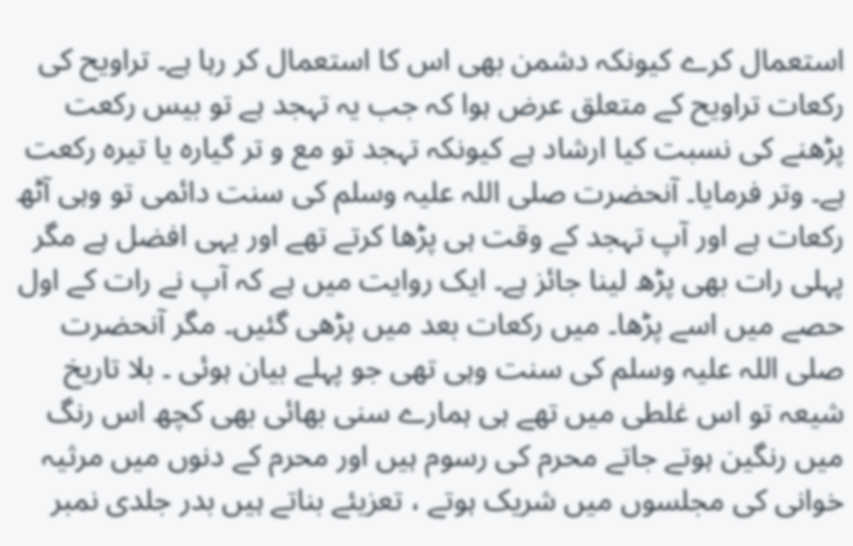استعمال کرے کیونکہ دشمن بھی اس کا استعمال کر رہا ہے۔ تراویح کی رکعات تراویح کے متعلق عرض ہوا کہ جب یہ تہجد ہے تو بیس رکعت پڑھنے کی نسبت کیا ارشاد ہے کیونکہ تہجد تو مع و تر گیارہ یا تیرہ رکعت ہے۔ وتر فرمایا۔ آنحضرت صلی اللہ علیہ وسلم کی سنت دائمی تو وہی آٹھ رکعات ہے اور آپ تہجد کے وقت ہی پڑھا کرتے تھے اور یہی افضل ہے مگر پہلی رات بھی پڑھ لینا جائز ہے۔ ایک روایت میں ہے کہ آپ نے رات کے اول حصے میں اسے پڑھا۔ میں رکعات بعد میں پڑھی گئیں۔ مگر آنحضرت صلی اللہ علیہ وسلم کی سنت وہی تھی جو پہلے بیان ہوئی ۔ بلا تاریخ شیعہ تو اس غلطی میں تھے ہی ہمارے سنی بھائی بھی کچھ اس رنگ میں رنگین ہوتے جاتے محرم کی رسوم ہیں اور محرم کے دنوں میں مرثیہ خوانی کی مجلسوں میں شریک ہوتے ، تعزیئے بناتے ہیں بدر جلدی نمبر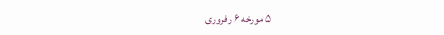۵ مورخه ۶ رفروری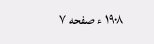۱۹۰۸ ء صفحه ۷